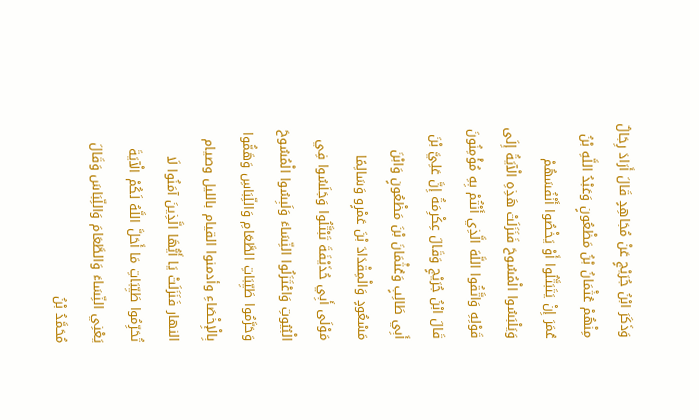وَذَكَرَ ابْنُ جُرَيْجٍ عَنْ مُجَاهِدٍ قَالَ أَرَادَ رِجَالٌ مِنْهُمْ عُثْمَانُ بْنُ مَظْعُونٍ وَعَبْدُ اللَّهِ بْنُ عُمَرَ إِنْ يَتَبَتَّلُوا أَوْ يَخْصُوا أَنْفُسَهُمْ وَيَلْبَسُوا الْمُسُوحَ فَنَزَلَتْ هَذِهِ الْآيَةُ إِلَى قَوْلِهِ وَاتَّقُوا اللَّهَ الَّذِي أَنْتُمْ بِهِ مُؤْمِنُونَ قَالَ ابْنُ جُرَيْجٍ وَقَالَ عِكْرِمَةُ إِنَّ عَلِيَّ بْنَ أَبِي طَالِبٍ وَعُثْمَانَ بْنَ مَظْعُونٍ وَابْنَ مَسْعُودٍ وَالْمِقْدَادَ بْنَ عَمْرٍو وَسَالِمًا مَوْلَى أَبِي حُذَيْفَةَ تَبْتَّلُوا وَجَلَسُوا فِي الْبُيُوتِ وَاعْتَزَلُوا النِّسَاءَ وَلَبِسُوا الْمُسُوحَ وَحَرَّمُوا طَيِّبَاتِ الطَّعَامِ وَاللِّبَاسِ وَهَمُّوا بِالْإِخْصَاءِ وأدمنوا القيام بالليل وصيام النهار فَنَزَلَتْ يَا أَيُّهَا الَّذِينَ آمَنُوا لَا تُحَرِّمُوا طَيِّبَاتِ مَا أَحَلَّ اللَّهُ لَكُمْ الْآيَةَ يَعْنِي النِّسَاءَ وَالطَّعَامَ وَاللِّبَاسَ وَقَالَ مُحَمَّدُ بْنُ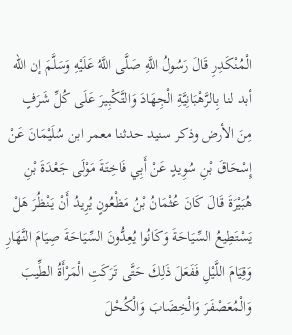الْمُنْكَدِرِ قَالَ رَسُولُ اللَّهِ صَلَّى اللَّهُ عَلَيْهِ وَسَلَّمَ إن الله أبد لنا بِالرَّهْبَانِيَّةِ الْجِهَادَ وَالتَّكْبِيرَ عَلَى كُلِّ شَرَفٍ مِنَ الأرض وذكر سنيد حدثنا معمر ابن سُلَيْمَانَ عَنْ إِسْحَاقَ بْنِ سُوِيدٍ عَنْ أَبِي فَاخِتَةَ مَوْلَى جَعْدَةَ بْنِ هُبَيْرَةَ قَالَ كَانَ عُثْمَانُ بْنُ مَظْعُونٍ يُرِيدُ أَنْ يَنْظُرَ هَلْ يَسْتَطِيعُ السِّيَاحَةَ وَكَانُوا يُعِدُّونَ السِّيَاحَةَ صِيَامَ النَّهَارِ وَقِيَامَ اللَّيْلِ فَفَعَلَ ذَلِكَ حَتَّى تَرَكَتِ الْمَرْأَةُ الطِّيبَ وَالْمُعَصْفَرَ وَالْخِضَابَ وَالْكُحْلَ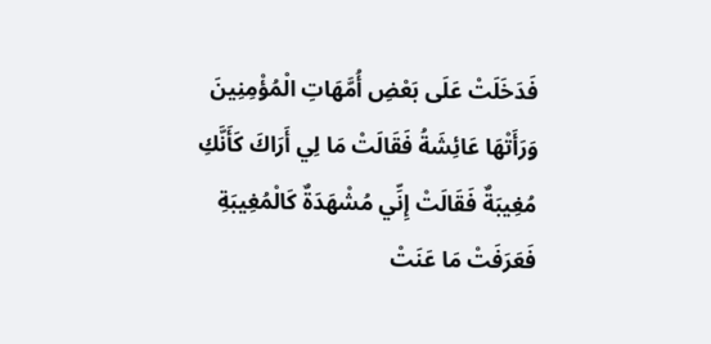فَدَخَلَتْ عَلَى بَعْضِ أُمَّهَاتِ الْمُؤْمِنِينَ وَرَأَتْهَا عَائِشَةُ فَقَالَتْ مَا لِي أَرَاكَ كَأَنَّكِ مُغِيبَةٌ فَقَالَتْ إِنِّي مُشْهَدَةٌ كَالْمُغِيبَةِ فَعَرَفَتْ مَا عَنَتْ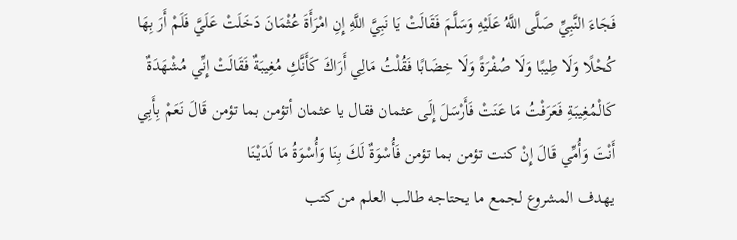فَجَاءَ النَّبِيِّ صَلَّى اللَّهُ عَلَيْهِ وَسَلَّمَ فَقَالَتْ يَا نَبِيَّ اللَّهِ إِنِ امْرَأَةَ عُثْمَانَ دَخَلَتْ عَلَيَّ فَلَمْ أَرَ بِهَا كُحْلًا وَلَا طِيبًا وَلَا صُفْرَةً وَلَا خِضَابًا فَقُلْتُ مَالِي أَرَاكَ كَأَنَّكِ مُغِيبَةٌ فَقَالَتْ إِنِّي مُشْهَدَةٌ كَالْمُغِيبَةِ فَعَرَفْتُ مَا عَنَتْ فَأَرْسَلَ إِلَى عثمان فقال يا عثمان أتؤمن بما تؤمن قَالَ نَعَمْ بِأَبِي أَنْتَ وَأُمِّي قَالَ إِنْ كنت تؤمن بما تؤمن فَأُسْوَةٌ لَكَ بِنَا وَأُسْوَةُ مَا لَدَيْنَا
يهدف المشروع لجمع ما يحتاجه طالب العلم من كتب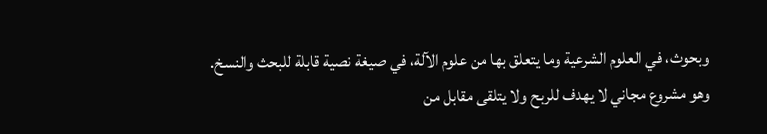وبحوث، في العلوم الشرعية وما يتعلق بها من علوم الآلة، في صيغة نصية قابلة للبحث والنسخ.
وهو مشروع مجاني لا يهدف للربح ولا يتلقى مقابل من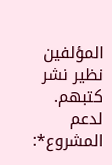المؤلفين نظير نشر كتبهم.
لدعم المشروع*: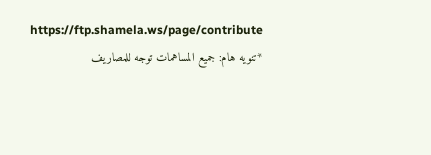https://ftp.shamela.ws/page/contribute
*تنويه هام: جميع المساهمات توجه للمصاريف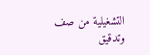التشغيلية من صف وتدقيق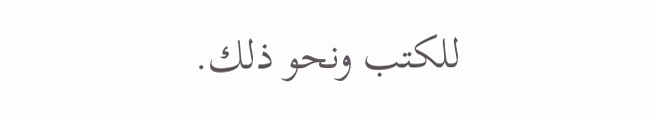للكتب ونحو ذلك.